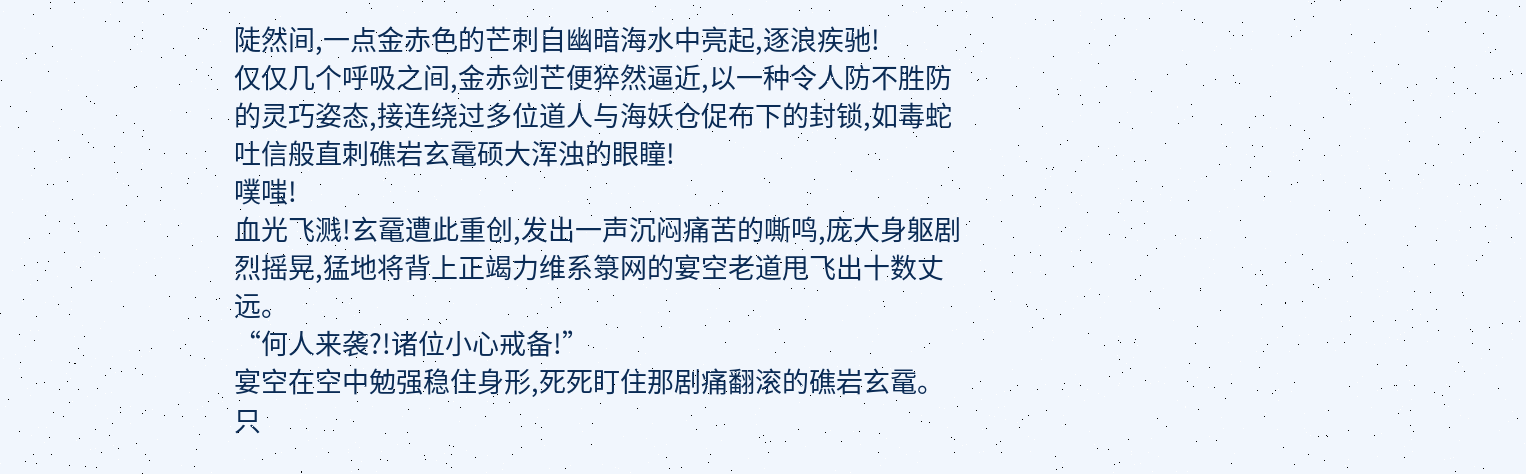陡然间,一点金赤色的芒刺自幽暗海水中亮起,逐浪疾驰!
仅仅几个呼吸之间,金赤剑芒便猝然逼近,以一种令人防不胜防的灵巧姿态,接连绕过多位道人与海妖仓促布下的封锁,如毒蛇吐信般直刺礁岩玄鼋硕大浑浊的眼瞳!
噗嗤!
血光飞溅!玄鼋遭此重创,发出一声沉闷痛苦的嘶鸣,庞大身躯剧烈摇晃,猛地将背上正竭力维系箓网的宴空老道甩飞出十数丈远。
“何人来袭?!诸位小心戒备!”
宴空在空中勉强稳住身形,死死盯住那剧痛翻滚的礁岩玄鼋。
只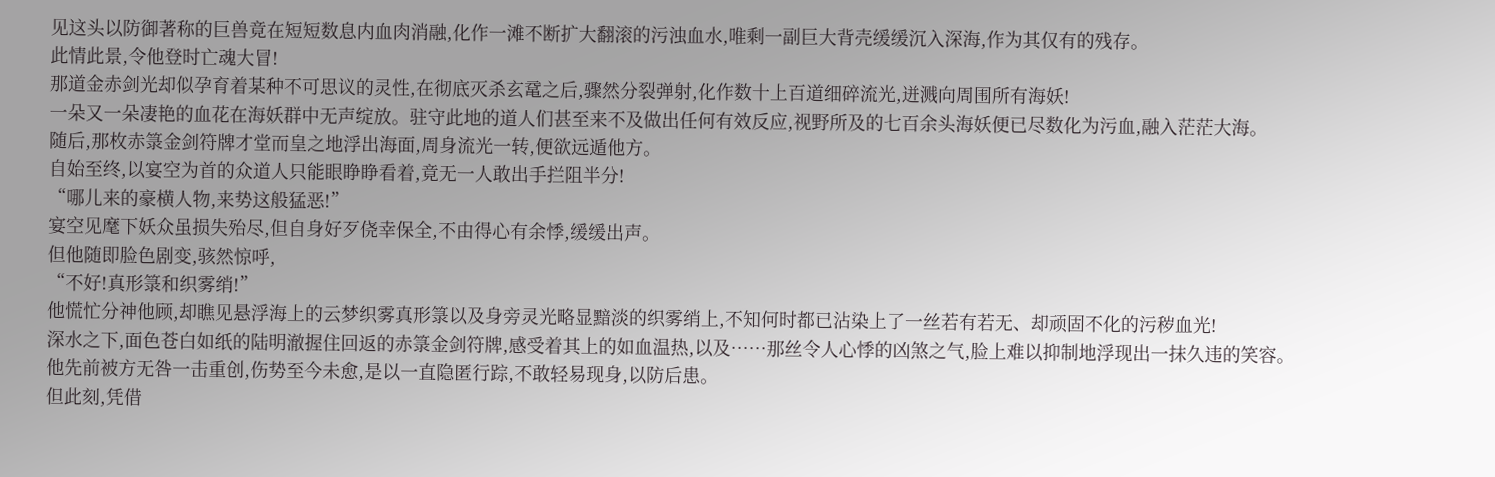见这头以防御著称的巨兽竟在短短数息内血肉消融,化作一滩不断扩大翻滚的污浊血水,唯剩一副巨大背壳缓缓沉入深海,作为其仅有的残存。
此情此景,令他登时亡魂大冒!
那道金赤剑光却似孕育着某种不可思议的灵性,在彻底灭杀玄鼋之后,骤然分裂弹射,化作数十上百道细碎流光,迸溅向周围所有海妖!
一朵又一朵凄艳的血花在海妖群中无声绽放。驻守此地的道人们甚至来不及做出任何有效反应,视野所及的七百余头海妖便已尽数化为污血,融入茫茫大海。
随后,那枚赤箓金剑符牌才堂而皇之地浮出海面,周身流光一转,便欲远遁他方。
自始至终,以宴空为首的众道人只能眼睁睁看着,竟无一人敢出手拦阻半分!
“哪儿来的豪横人物,来势这般猛恶!”
宴空见麾下妖众虽损失殆尽,但自身好歹侥幸保全,不由得心有余悸,缓缓出声。
但他随即脸色剧变,骇然惊呼,
“不好!真形箓和织雾绡!”
他慌忙分神他顾,却瞧见悬浮海上的云梦织雾真形箓以及身旁灵光略显黯淡的织雾绡上,不知何时都已沾染上了一丝若有若无、却顽固不化的污秽血光!
深水之下,面色苍白如纸的陆明澈握住回返的赤箓金剑符牌,感受着其上的如血温热,以及……那丝令人心悸的凶煞之气,脸上难以抑制地浮现出一抹久违的笑容。
他先前被方无咎一击重创,伤势至今未愈,是以一直隐匿行踪,不敢轻易现身,以防后患。
但此刻,凭借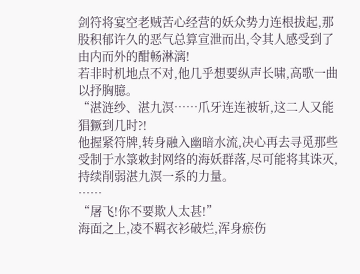剑符将宴空老贼苦心经营的妖众势力连根拔起,那股积郁许久的恶气总算宣泄而出,令其人感受到了由内而外的酣畅淋漓!
若非时机地点不对,他几乎想要纵声长啸,高歌一曲以抒胸臆。
“湛涟纱、湛九溟……爪牙连连被斩,这二人又能猖獗到几时?!
他握紧符牌,转身融入幽暗水流,决心再去寻觅那些受制于水箓敕封网络的海妖群落,尽可能将其诛灭,持续削弱湛九溟一系的力量。
……
“屠飞!你不要欺人太甚!”
海面之上,凌不羁衣衫破烂,浑身瘀伤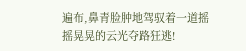遍布,鼻青脸肿地驾驭着一道摇摇晃晃的云光夺路狂逃!